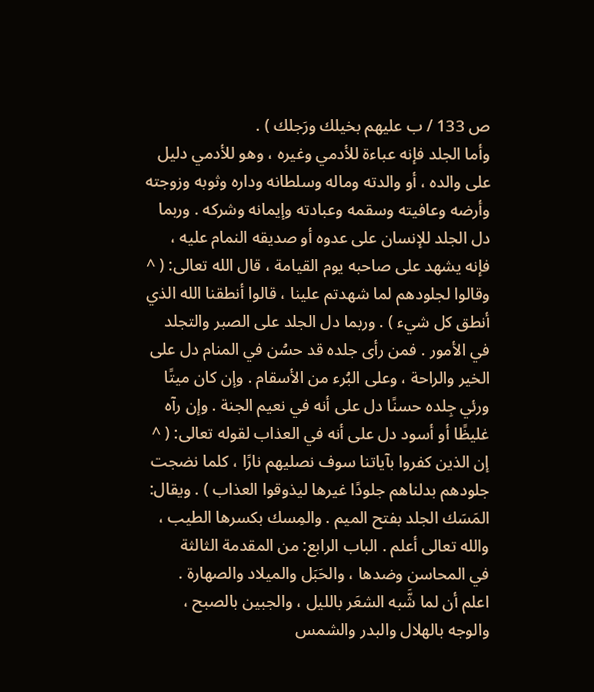ص 133 / ب عليهم بخيلك ورَجلك ) .
وأما الجلد فإنه عباءة للأدمي وغيره ، وهو للأدمي دليل على والده ، أو والدته وماله وسلطانه وداره وثوبه وزوجته وأرضه وعافيته وسقمه وعبادته وإيمانه وشركه . وربما دل الجلد للإنسان على عدوه أو صديقه النمام عليه ، فإنه يشهد على صاحبه يوم القيامة ، قال الله تعالى: ( ^ وقالوا لجلودهم لما شهدتم علينا ، قالوا أنطقنا الله الذي أنطق كل شيء ) . وربما دل الجلد على الصبر والتجلد في الأمور . فمن رأى جلده قد حسُن في المنام دل على الخير والراحة ، وعلى البُرء من الأسقام . وإن كان ميتًا ورئي جِلده حسنًا دل على أنه في نعيم الجنة . وإن رآه غليظًا أو أسود دل على أنه في العذاب لقوله تعالى: ( ^ إن الذين كفروا بآياتنا سوف نصليهم نارًا ، كلما نضجت جلودهم بدلناهم جلودًا غيرها ليذوقوا العذاب ) . ويقال: المَسَك الجلد بفتح الميم . والمِسك بكسرها الطيب ، والله تعالى أعلم . الباب الرابع: من المقدمة الثالثة
في المحاسن وضدها ، والحَبَل والميلاد والصهارة .
اعلم أن لما شَّبه الشعَر بالليل ، والجبين بالصبح ، والوجه بالهلال والبدر والشمس